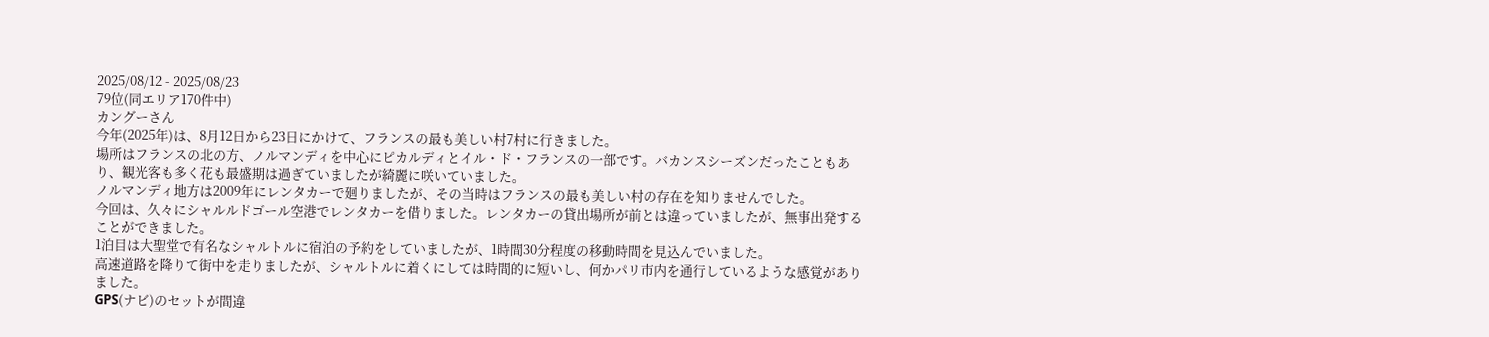2025/08/12 - 2025/08/23
79位(同エリア170件中)
カングーさん
今年(2025年)は、8月12日から23日にかけて、フランスの最も美しい村7村に行きました。
場所はフランスの北の方、ノルマンディを中心にピカルディとイル・ド・フランスの一部です。バカンスシーズンだったこともあり、観光客も多く花も最盛期は過ぎていましたが綺麗に咲いていました。
ノルマンディ地方は2009年にレンタカーで廻りましたが、その当時はフランスの最も美しい村の存在を知りませんでした。
今回は、久々にシャルルドゴール空港でレンタカーを借りました。レンタカーの貸出場所が前とは違っていましたが、無事出発することができました。
1泊目は大聖堂で有名なシャルトルに宿泊の予約をしていましたが、1時間30分程度の移動時間を見込んでいました。
高速道路を降りて街中を走りましたが、シャルトルに着くにしては時間的に短いし、何かパリ市内を通行しているような感覚がありました。
GPS(ナビ)のセットが間違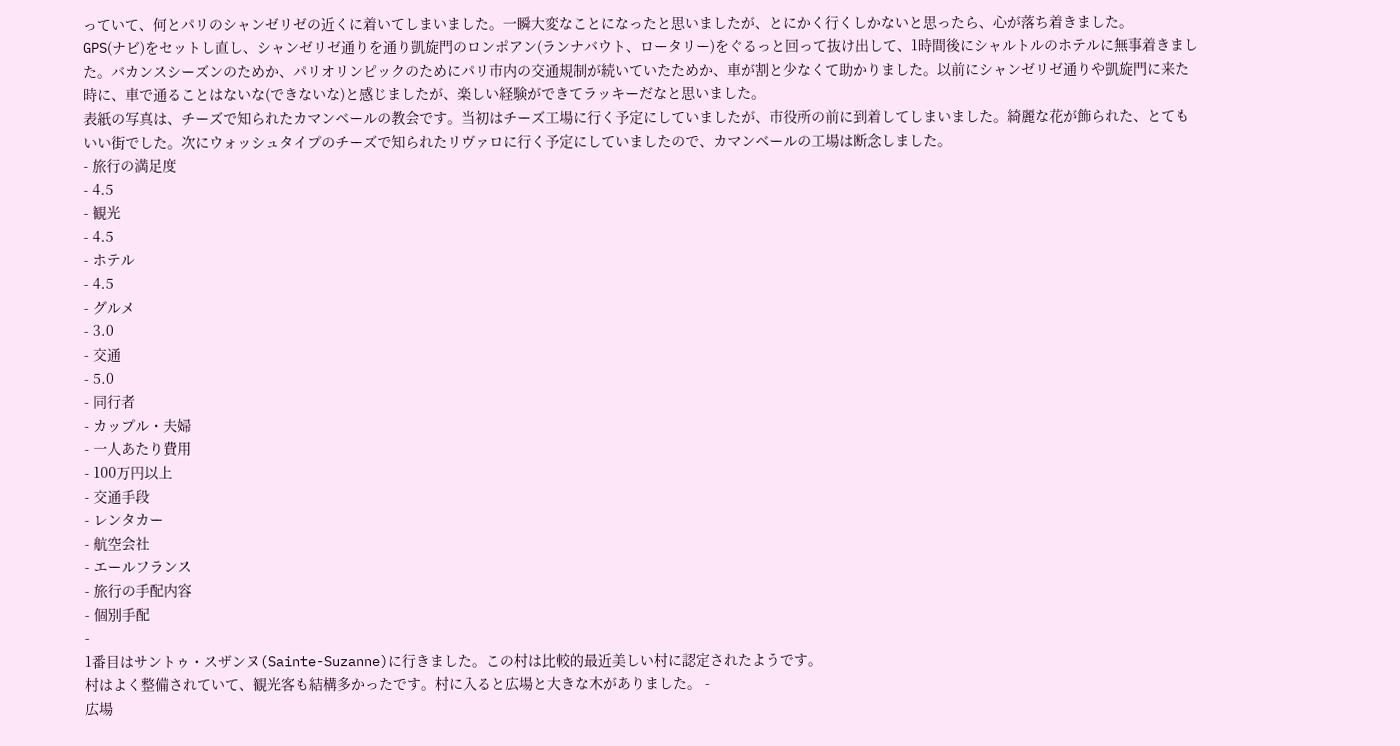っていて、何とパリのシャンゼリゼの近くに着いてしまいました。一瞬大変なことになったと思いましたが、とにかく行くしかないと思ったら、心が落ち着きました。
GPS(ナビ)をセットし直し、シャンゼリゼ通りを通り凱旋門のロンポアン(ランナバウト、ロータリー)をぐるっと回って抜け出して、1時間後にシャルトルのホテルに無事着きました。バカンスシーズンのためか、パリオリンピックのためにパリ市内の交通規制が続いていたためか、車が割と少なくて助かりました。以前にシャンゼリゼ通りや凱旋門に来た時に、車で通ることはないな(できないな)と感じましたが、楽しい経験ができてラッキーだなと思いました。
表紙の写真は、チーズで知られたカマンベールの教会です。当初はチーズ工場に行く予定にしていましたが、市役所の前に到着してしまいました。綺麗な花が飾られた、とてもいい街でした。次にウォッシュタイプのチーズで知られたリヴァロに行く予定にしていましたので、カマンベールの工場は断念しました。
- 旅行の満足度
- 4.5
- 観光
- 4.5
- ホテル
- 4.5
- グルメ
- 3.0
- 交通
- 5.0
- 同行者
- カップル・夫婦
- 一人あたり費用
- 100万円以上
- 交通手段
- レンタカー
- 航空会社
- エールフランス
- 旅行の手配内容
- 個別手配
-
1番目はサントゥ・スザンヌ(Sainte-Suzanne)に行きました。この村は比較的最近美しい村に認定されたようです。
村はよく整備されていて、観光客も結構多かったです。村に入ると広場と大きな木がありました。 -
広場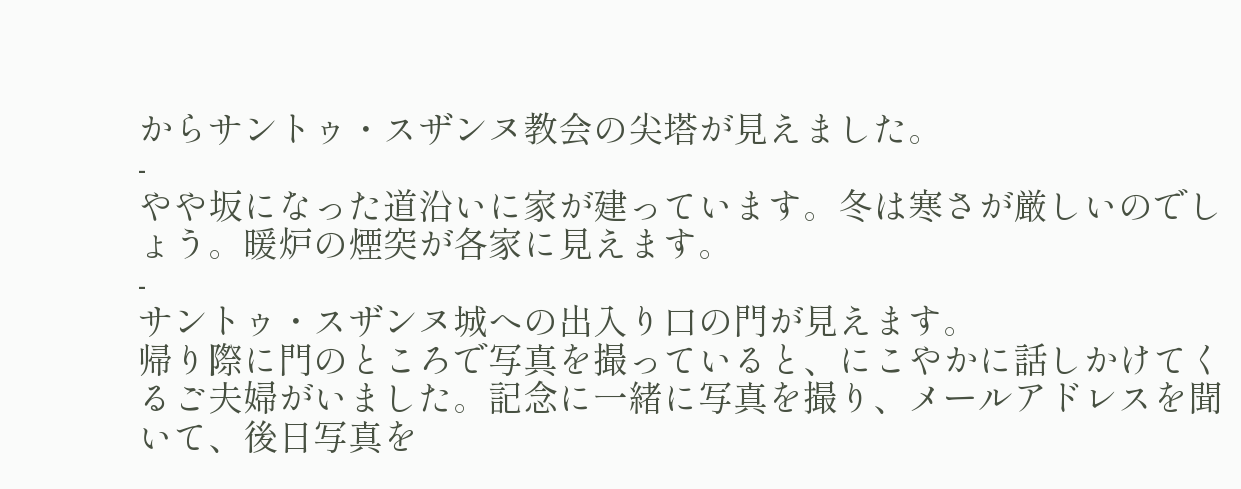からサントゥ・スザンヌ教会の尖塔が見えました。
-
やや坂になった道沿いに家が建っています。冬は寒さが厳しいのでしょう。暖炉の煙突が各家に見えます。
-
サントゥ・スザンヌ城への出入り口の門が見えます。
帰り際に門のところで写真を撮っていると、にこやかに話しかけてくるご夫婦がいました。記念に一緒に写真を撮り、メールアドレスを聞いて、後日写真を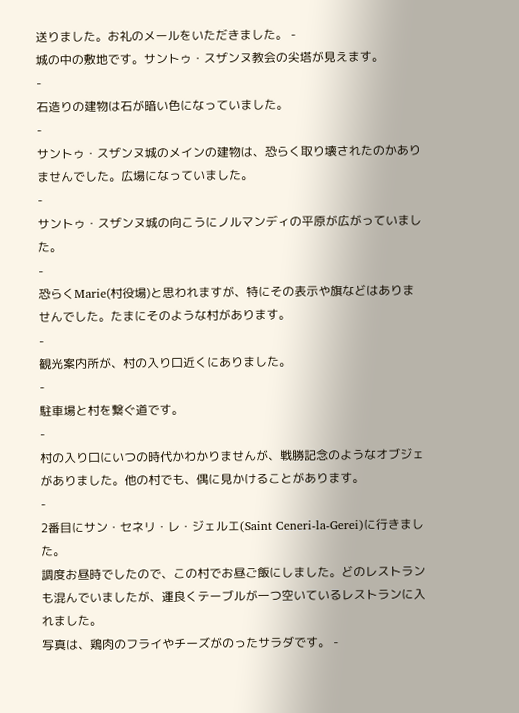送りました。お礼のメールをいただきました。 -
城の中の敷地です。サントゥ・スザンヌ教会の尖塔が見えます。
-
石造りの建物は石が暗い色になっていました。
-
サントゥ・スザンヌ城のメインの建物は、恐らく取り壊されたのかありませんでした。広場になっていました。
-
サントゥ・スザンヌ城の向こうにノルマンディの平原が広がっていました。
-
恐らくMarie(村役場)と思われますが、特にその表示や旗などはありませんでした。たまにそのような村があります。
-
観光案内所が、村の入り口近くにありました。
-
駐車場と村を繋ぐ道です。
-
村の入り口にいつの時代かわかりませんが、戦勝記念のようなオブジェがありました。他の村でも、偶に見かけることがあります。
-
2番目にサン・セネリ・レ・ジェルエ(Saint Ceneri-la-Gerei)に行きました。
調度お昼時でしたので、この村でお昼ご飯にしました。どのレストランも混んでいましたが、運良くテーブルが一つ空いているレストランに入れました。
写真は、鶏肉のフライやチーズがのったサラダです。 -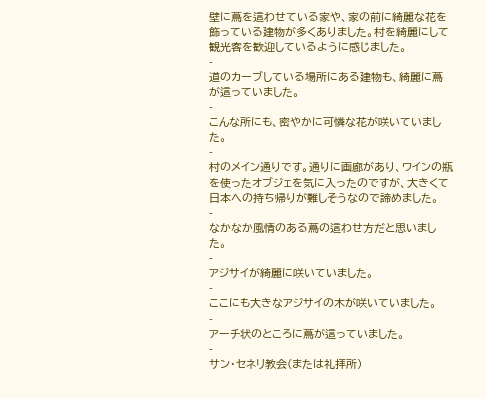壁に蔦を這わせている家や、家の前に綺麗な花を飾っている建物が多くありました。村を綺麗にして観光客を歓迎しているように感じました。
-
道のカーブしている場所にある建物も、綺麗に蔦が這っていました。
-
こんな所にも、密やかに可憐な花が咲いていました。
-
村のメイン通りです。通りに画廊があり、ワインの瓶を使ったオブジェを気に入ったのですが、大きくて日本への持ち帰りが難しそうなので諦めました。
-
なかなか風情のある蔦の這わせ方だと思いました。
-
アジサイが綺麗に咲いていました。
-
ここにも大きなアジサイの木が咲いていました。
-
アーチ状のところに蔦が這っていました。
-
サン・セネリ教会(または礼拝所)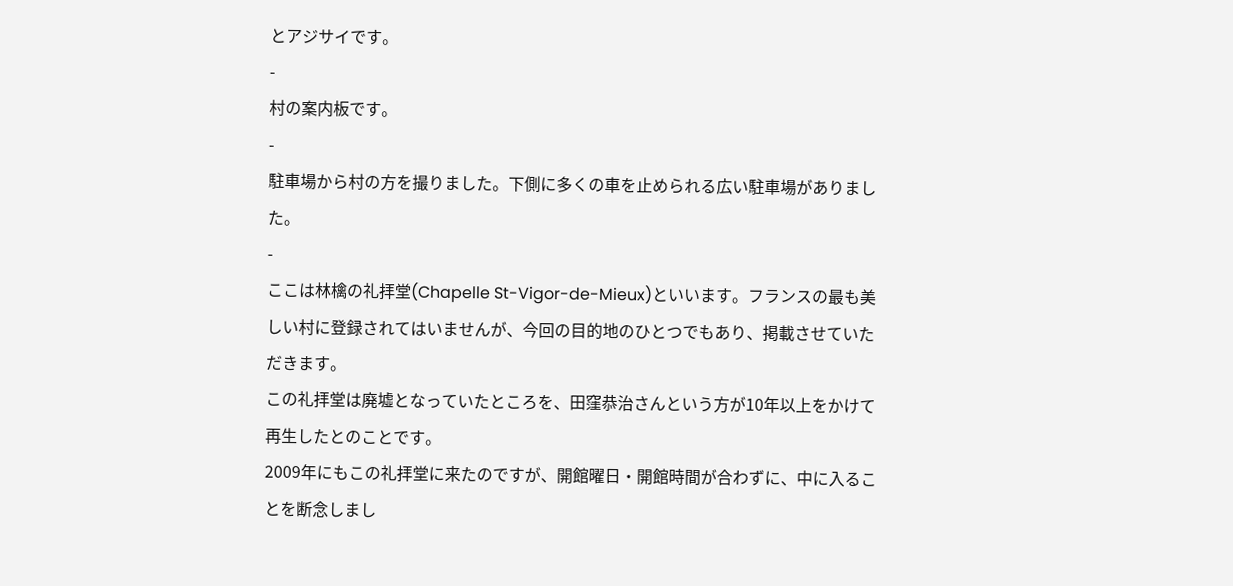とアジサイです。
-
村の案内板です。
-
駐車場から村の方を撮りました。下側に多くの車を止められる広い駐車場がありました。
-
ここは林檎の礼拝堂(Chapelle St-Vigor-de-Mieux)といいます。フランスの最も美しい村に登録されてはいませんが、今回の目的地のひとつでもあり、掲載させていただきます。
この礼拝堂は廃墟となっていたところを、田窪恭治さんという方が10年以上をかけて再生したとのことです。
2009年にもこの礼拝堂に来たのですが、開館曜日・開館時間が合わずに、中に入ることを断念しまし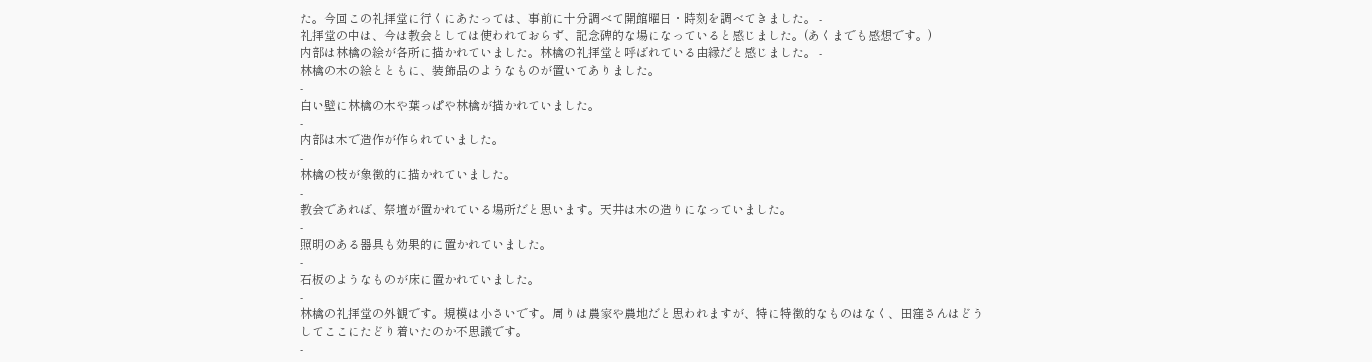た。今回この礼拝堂に行くにあたっては、事前に十分調べて開館曜日・時刻を調べてきました。 -
礼拝堂の中は、今は教会としては使われておらず、記念碑的な場になっていると感じました。(あくまでも感想です。)
内部は林檎の絵が各所に描かれていました。林檎の礼拝堂と呼ばれている由縁だと感じました。 -
林檎の木の絵とともに、装飾品のようなものが置いてありました。
-
白い壁に林檎の木や葉っぱや林檎が描かれていました。
-
内部は木で造作が作られていました。
-
林檎の枝が象徴的に描かれていました。
-
教会であれば、祭壇が置かれている場所だと思います。天井は木の造りになっていました。
-
照明のある器具も効果的に置かれていました。
-
石板のようなものが床に置かれていました。
-
林檎の礼拝堂の外観です。規模は小さいです。周りは農家や農地だと思われますが、特に特徴的なものはなく、田窪さんはどうしてここにたどり着いたのか不思議です。
-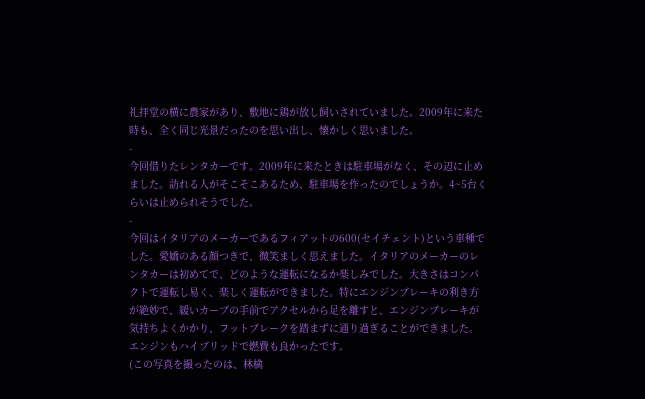礼拝堂の横に農家があり、敷地に鶏が放し飼いされていました。2009年に来た時も、全く同じ光景だったのを思い出し、懐かしく思いました。
-
今回借りたレンタカーです。2009年に来たときは駐車場がなく、その辺に止めました。訪れる人がそこそこあるため、駐車場を作ったのでしょうか。4~5台くらいは止められそうでした。
-
今回はイタリアのメーカーであるフィアットの600(セイチェント)という車種でした。愛嬌のある顔つきで、微笑ましく思えました。イタリアのメーカーのレンタカーは初めてで、どのような運転になるか楽しみでした。大きさはコンパクトで運転し易く、楽しく運転ができました。特にエンジンブレーキの利き方が絶妙で、緩いカーブの手前でアクセルから足を離すと、エンジンブレーキが気持ちよくかかり、フットブレークを踏まずに通り過ぎることができました。エンジンもハイブリッドで燃費も良かったです。
(この写真を撮ったのは、林檎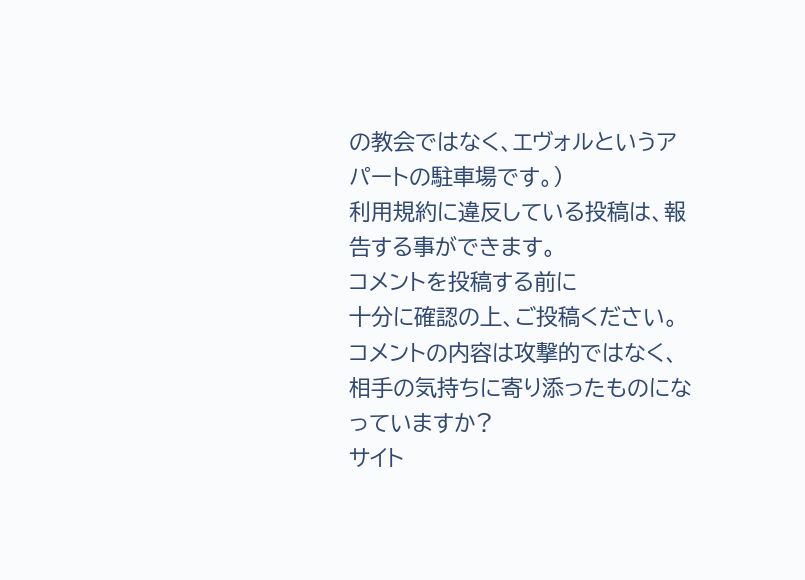の教会ではなく、エヴォルというアパートの駐車場です。)
利用規約に違反している投稿は、報告する事ができます。
コメントを投稿する前に
十分に確認の上、ご投稿ください。 コメントの内容は攻撃的ではなく、相手の気持ちに寄り添ったものになっていますか?
サイト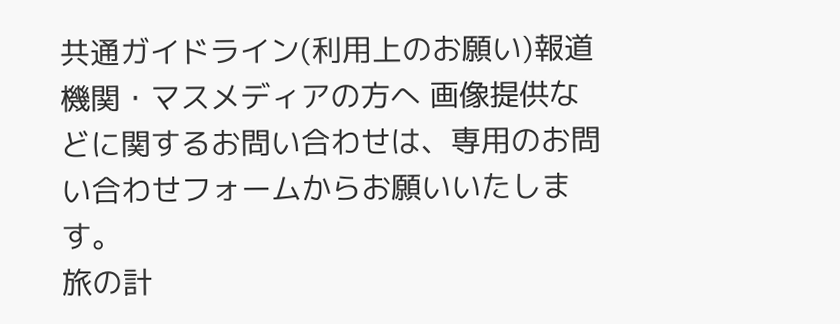共通ガイドライン(利用上のお願い)報道機関・マスメディアの方へ 画像提供などに関するお問い合わせは、専用のお問い合わせフォームからお願いいたします。
旅の計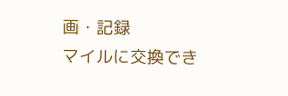画・記録
マイルに交換でき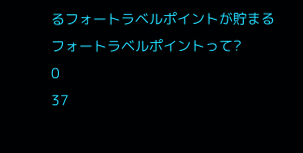るフォートラベルポイントが貯まる
フォートラベルポイントって?
0
37